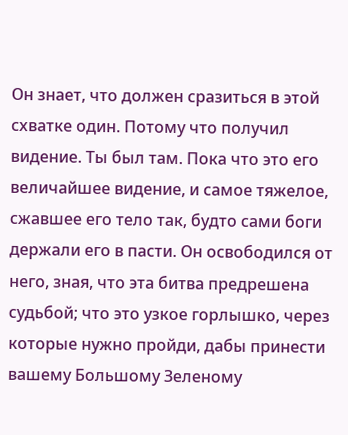Он знает, что должен сразиться в этой схватке один. Потому что получил видение. Ты был там. Пока что это его величайшее видение, и самое тяжелое, сжавшее его тело так, будто сами боги держали его в пасти. Он освободился от него, зная, что эта битва предрешена судьбой; что это узкое горлышко, через которые нужно пройди, дабы принести вашему Большому Зеленому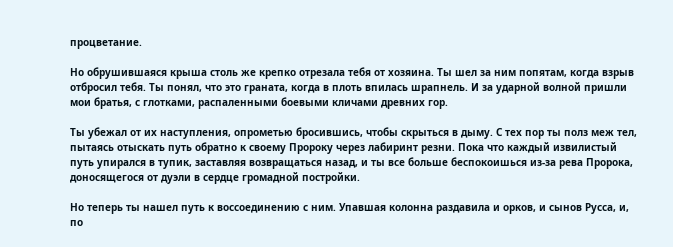процветание.

Но обрушившаяся крыша столь же крепко отрезала тебя от хозяина. Ты шел за ним попятам, когда взрыв отбросил тебя. Ты понял, что это граната, когда в плоть впилась шрапнель. И за ударной волной пришли мои братья, с глотками, распаленными боевыми кличами древних гор.

Ты убежал от их наступления, опрометью бросившись, чтобы скрыться в дыму. С тех пор ты полз меж тел, пытаясь отыскать путь обратно к своему Пророку через лабиринт резни. Пока что каждый извилистый путь упирался в тупик, заставляя возвращаться назад, и ты все больше беспокоишься из-за рева Пророка, доносящегося от дуэли в сердце громадной постройки.

Но теперь ты нашел путь к воссоединению с ним. Упавшая колонна раздавила и орков, и сынов Русса, и, по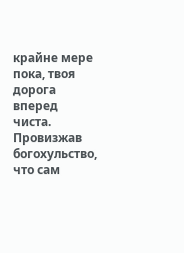крайне мере пока, твоя дорога вперед чиста. Провизжав богохульство, что сам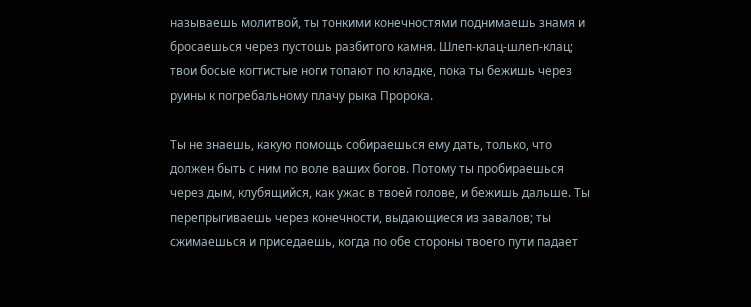называешь молитвой, ты тонкими конечностями поднимаешь знамя и бросаешься через пустошь разбитого камня. Шлеп-клац-шлеп-клац; твои босые когтистые ноги топают по кладке, пока ты бежишь через руины к погребальному плачу рыка Пророка.

Ты не знаешь, какую помощь собираешься ему дать, только, что должен быть с ним по воле ваших богов. Потому ты пробираешься через дым, клубящийся, как ужас в твоей голове, и бежишь дальше. Ты перепрыгиваешь через конечности, выдающиеся из завалов; ты сжимаешься и приседаешь, когда по обе стороны твоего пути падает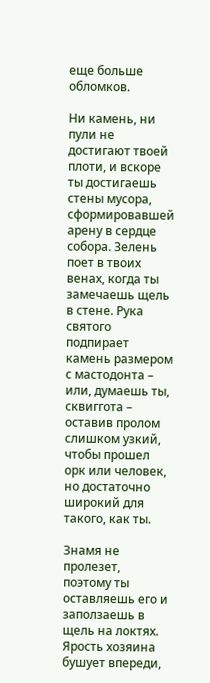еще больше обломков.

Ни камень, ни пули не достигают твоей плоти, и вскоре ты достигаешь стены мусора, сформировавшей арену в сердце собора. Зелень поет в твоих венах, когда ты замечаешь щель в стене. Рука святого подпирает камень размером с мастодонта – или, думаешь ты, сквиггота – оставив пролом слишком узкий, чтобы прошел орк или человек, но достаточно широкий для такого, как ты.

Знамя не пролезет, поэтому ты оставляешь его и заползаешь в щель на локтях. Ярость хозяина бушует впереди,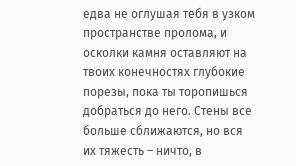едва не оглушая тебя в узком пространстве пролома, и осколки камня оставляют на твоих конечностях глубокие порезы, пока ты торопишься добраться до него. Стены все больше сближаются, но вся их тяжесть – ничто, в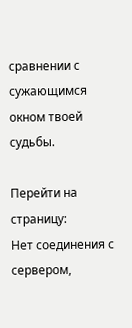сравнении с сужающимся окном твоей судьбы.

Перейти на страницу:
Нет соединения с сервером,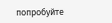попробуйте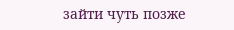зайти чуть позже